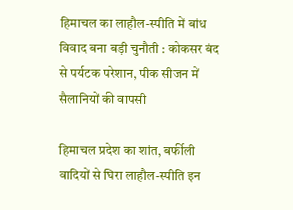हिमाचल का लाहौल-स्पीति में बांध विवाद बना बड़ी चुनौती : कोकसर बंद से पर्यटक परेशान, पीक सीजन में सैलानियों की वापसी

हिमाचल प्रदेश का शांत, बर्फीली वादियों से घिरा लाहौल-स्पीति इन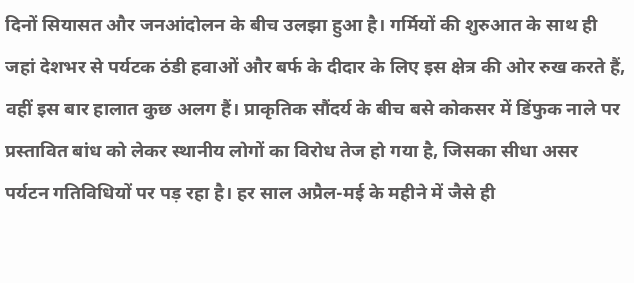दिनों सियासत और जनआंदोलन के बीच उलझा हुआ है। गर्मियों की शुरुआत के साथ ही जहां देशभर से पर्यटक ठंडी हवाओं और बर्फ के दीदार के लिए इस क्षेत्र की ओर रुख करते हैं, वहीं इस बार हालात कुछ अलग हैं। प्राकृतिक सौंदर्य के बीच बसे कोकसर में डिंफुक नाले पर प्रस्तावित बांध को लेकर स्थानीय लोगों का विरोध तेज हो गया है, जिसका सीधा असर पर्यटन गतिविधियों पर पड़ रहा है। हर साल अप्रैल-मई के महीने में जैसे ही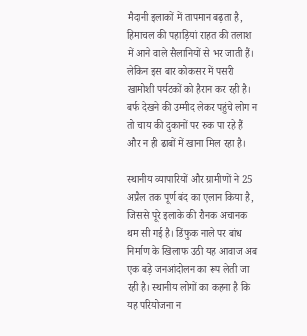मैदानी इलाकों में तापमान बढ़ता है, हिमाचल की पहाड़ियां राहत की तलाश में आने वाले सैलानियों से भर जाती हैं। लेकिन इस बार कोकसर में पसरी खामोशी पर्यटकों को हैरान कर रही है। बर्फ देखने की उम्मीद लेकर पहुंचे लोग न तो चाय की दुकानों पर रुक पा रहे हैं और न ही ढाबों में खाना मिल रहा है।

स्थानीय व्यापारियों और ग्रामीणों ने 25 अप्रैल तक पूर्ण बंद का एलान किया है, जिससे पूरे इलाके की रौनक अचानक थम सी गई है। डिंफुक नाले पर बांध निर्माण के खिलाफ उठी यह आवाज अब एक बड़े जनआंदोलन का रूप लेती जा रही है। स्थानीय लोगों का कहना है कि यह परियोजना न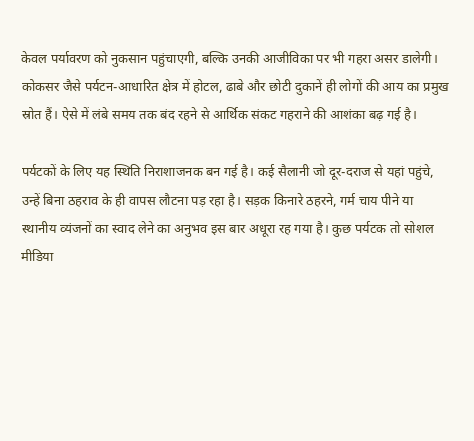केवल पर्यावरण को नुकसान पहुंचाएगी, बल्कि उनकी आजीविका पर भी गहरा असर डालेगी। कोकसर जैसे पर्यटन-आधारित क्षेत्र में होटल, ढाबे और छोटी दुकानें ही लोगों की आय का प्रमुख स्रोत हैं। ऐसे में लंबे समय तक बंद रहने से आर्थिक संकट गहराने की आशंका बढ़ गई है।

पर्यटकों के लिए यह स्थिति निराशाजनक बन गई है। कई सैलानी जो दूर-दराज से यहां पहुंचे, उन्हें बिना ठहराव के ही वापस लौटना पड़ रहा है। सड़क किनारे ठहरने, गर्म चाय पीने या स्थानीय व्यंजनों का स्वाद लेने का अनुभव इस बार अधूरा रह गया है। कुछ पर्यटक तो सोशल मीडिया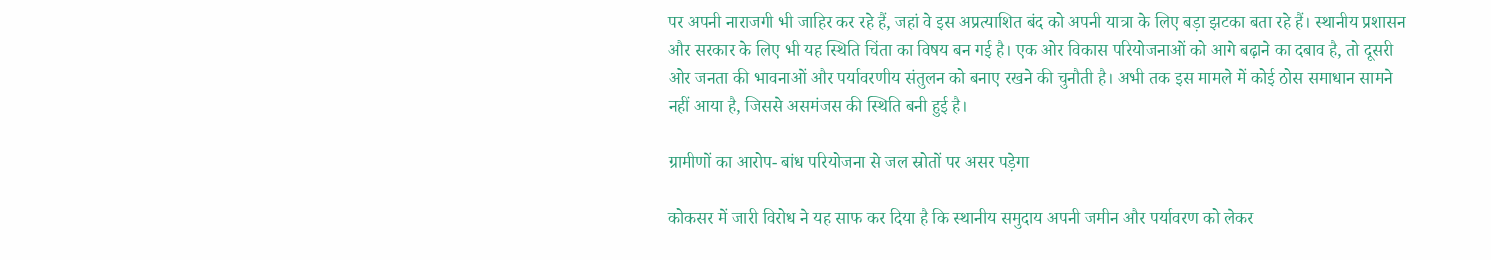पर अपनी नाराजगी भी जाहिर कर रहे हैं, जहां वे इस अप्रत्याशित बंद को अपनी यात्रा के लिए बड़ा झटका बता रहे हैं। स्थानीय प्रशासन और सरकार के लिए भी यह स्थिति चिंता का विषय बन गई है। एक ओर विकास परियोजनाओं को आगे बढ़ाने का दबाव है, तो दूसरी ओर जनता की भावनाओं और पर्यावरणीय संतुलन को बनाए रखने की चुनौती है। अभी तक इस मामले में कोई ठोस समाधान सामने नहीं आया है, जिससे असमंजस की स्थिति बनी हुई है।

ग्रामीणों का आरोप- बांध परियोजना से जल स्रोतों पर असर पड़ेगा

कोकसर में जारी विरोध ने यह साफ कर दिया है कि स्थानीय समुदाय अपनी जमीन और पर्यावरण को लेकर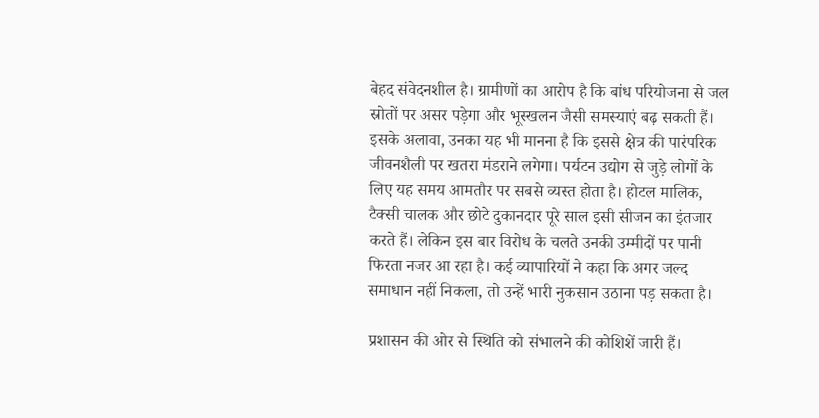बेहद संवेदनशील है। ग्रामीणों का आरोप है कि बांध परियोजना से जल स्रोतों पर असर पड़ेगा और भूस्खलन जैसी समस्याएं बढ़ सकती हैं। इसके अलावा, उनका यह भी मानना है कि इससे क्षेत्र की पारंपरिक जीवनशैली पर खतरा मंडराने लगेगा। पर्यटन उद्योग से जुड़े लोगों के लिए यह समय आमतौर पर सबसे व्यस्त होता है। होटल मालिक, टैक्सी चालक और छोटे दुकानदार पूरे साल इसी सीजन का इंतजार करते हैं। लेकिन इस बार विरोध के चलते उनकी उम्मीदों पर पानी फिरता नजर आ रहा है। कई व्यापारियों ने कहा कि अगर जल्द समाधान नहीं निकला, तो उन्हें भारी नुकसान उठाना पड़ सकता है।

प्रशासन की ओर से स्थिति को संभालने की कोशिशें जारी हैं।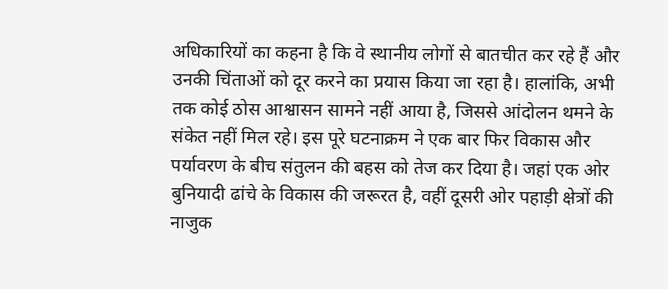अधिकारियों का कहना है कि वे स्थानीय लोगों से बातचीत कर रहे हैं और उनकी चिंताओं को दूर करने का प्रयास किया जा रहा है। हालांकि, अभी तक कोई ठोस आश्वासन सामने नहीं आया है, जिससे आंदोलन थमने के संकेत नहीं मिल रहे। इस पूरे घटनाक्रम ने एक बार फिर विकास और पर्यावरण के बीच संतुलन की बहस को तेज कर दिया है। जहां एक ओर बुनियादी ढांचे के विकास की जरूरत है, वहीं दूसरी ओर पहाड़ी क्षेत्रों की नाजुक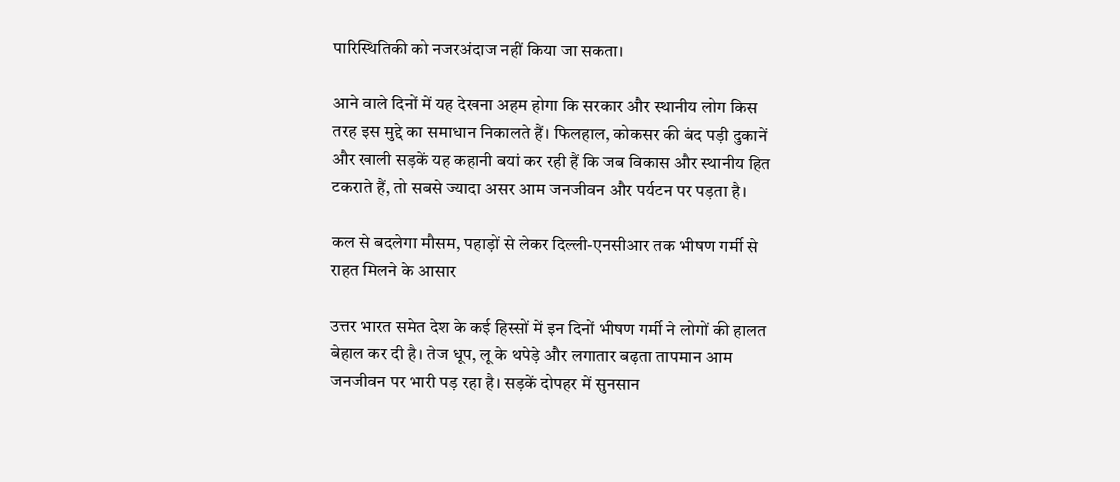पारिस्थितिकी को नजरअंदाज नहीं किया जा सकता।

आने वाले दिनों में यह देखना अहम होगा कि सरकार और स्थानीय लोग किस तरह इस मुद्दे का समाधान निकालते हैं। फिलहाल, कोकसर की बंद पड़ी दुकानें और खाली सड़कें यह कहानी बयां कर रही हैं कि जब विकास और स्थानीय हित टकराते हैं, तो सबसे ज्यादा असर आम जनजीवन और पर्यटन पर पड़ता है।

कल से बदलेगा मौसम, पहाड़ों से लेकर दिल्ली-एनसीआर तक भीषण गर्मी से राहत मिलने के आसार

उत्तर भारत समेत देश के कई हिस्सों में इन दिनों भीषण गर्मी ने लोगों की हालत बेहाल कर दी है। तेज धूप, लू के थपेड़े और लगातार बढ़ता तापमान आम जनजीवन पर भारी पड़ रहा है। सड़कें दोपहर में सुनसान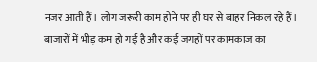नजर आती हैं। लोग जरूरी काम होने पर ही घर से बाहर निकल रहे हैं। बाजारों में भीड़ कम हो गई है और कई जगहों पर कामकाज का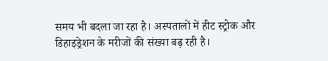समय भी बदला जा रहा है। अस्पतालों में हीट स्ट्रोक और डिहाइड्रेशन के मरीजों की संख्या बढ़ रही है।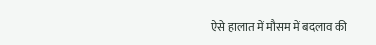ऐसे हालात में मौसम में बदलाव की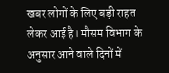खबर लोगों के लिए बड़ी राहत लेकर आई है। मौसम विभाग के अनुसार आने वाले दिनों में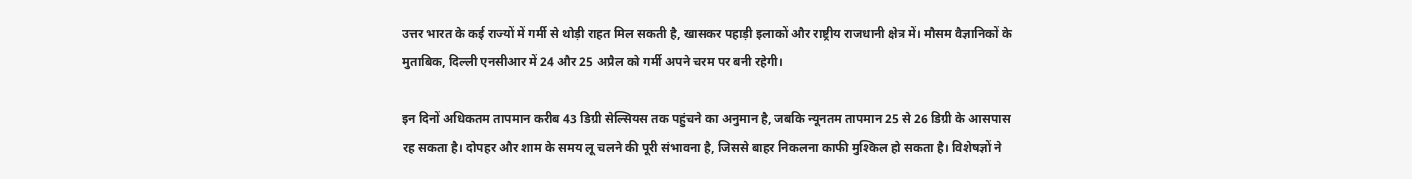उत्तर भारत के कई राज्यों में गर्मी से थोड़ी राहत मिल सकती है, खासकर पहाड़ी इलाकों और राष्ट्रीय राजधानी क्षेत्र में। मौसम वैज्ञानिकों के मुताबिक, दिल्ली एनसीआर में 24 और 25 अप्रैल को गर्मी अपने चरम पर बनी रहेगी।

इन दिनों अधिकतम तापमान करीब 43 डिग्री सेल्सियस तक पहुंचने का अनुमान है, जबकि न्यूनतम तापमान 25 से 26 डिग्री के आसपास रह सकता है। दोपहर और शाम के समय लू चलने की पूरी संभावना है, जिससे बाहर निकलना काफी मुश्किल हो सकता है। विशेषज्ञों ने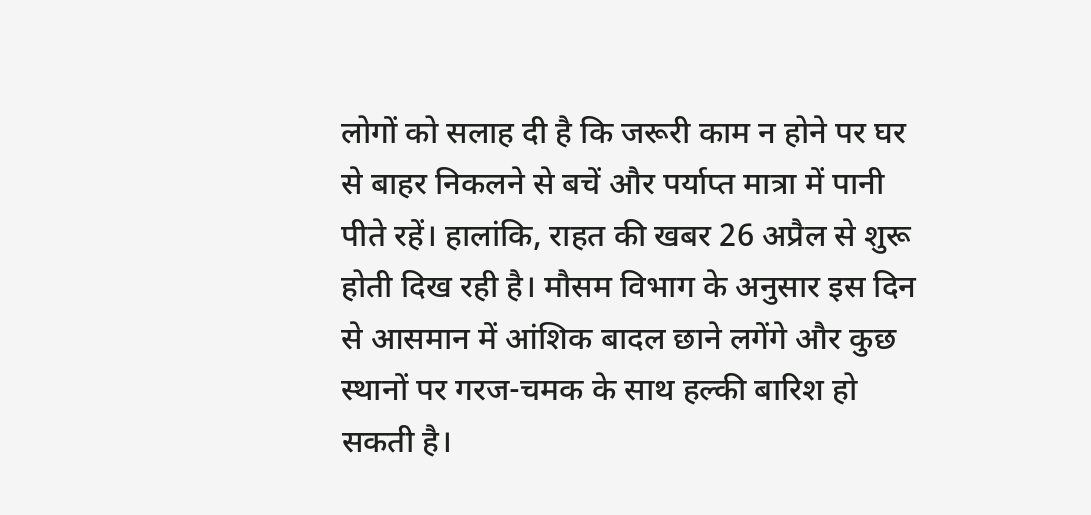लोगों को सलाह दी है कि जरूरी काम न होने पर घर से बाहर निकलने से बचें और पर्याप्त मात्रा में पानी पीते रहें। हालांकि, राहत की खबर 26 अप्रैल से शुरू होती दिख रही है। मौसम विभाग के अनुसार इस दिन से आसमान में आंशिक बादल छाने लगेंगे और कुछ स्थानों पर गरज-चमक के साथ हल्की बारिश हो सकती है।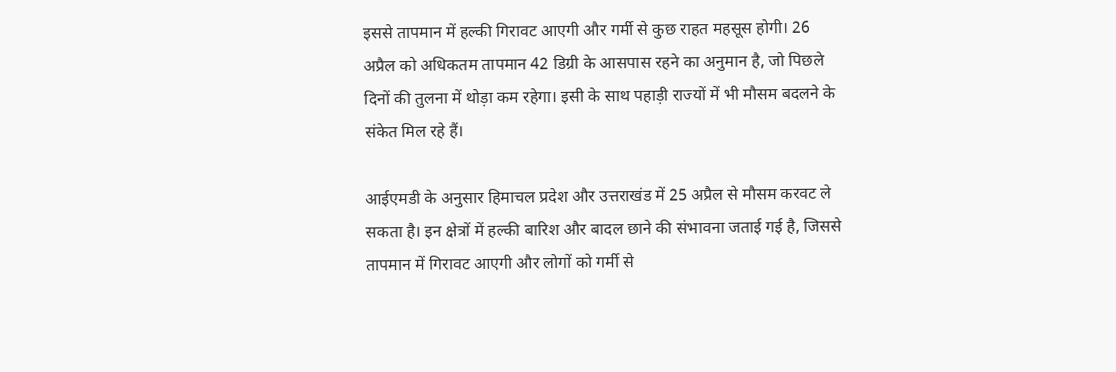इससे तापमान में हल्की गिरावट आएगी और गर्मी से कुछ राहत महसूस होगी। 26 अप्रैल को अधिकतम तापमान 42 डिग्री के आसपास रहने का अनुमान है, जो पिछले दिनों की तुलना में थोड़ा कम रहेगा। इसी के साथ पहाड़ी राज्यों में भी मौसम बदलने के संकेत मिल रहे हैं।

आईएमडी के अनुसार हिमाचल प्रदेश और उत्तराखंड में 25 अप्रैल से मौसम करवट ले सकता है। इन क्षेत्रों में हल्की बारिश और बादल छाने की संभावना जताई गई है, जिससे तापमान में गिरावट आएगी और लोगों को गर्मी से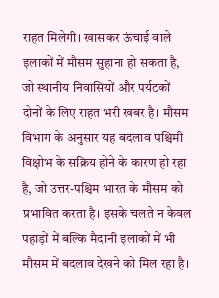राहत मिलेगी। खासकर ऊंचाई वाले इलाकों में मौसम सुहाना हो सकता है, जो स्थानीय निवासियों और पर्यटकों दोनों के लिए राहत भरी खबर है। मौसम विभाग के अनुसार यह बदलाव पश्चिमी विक्षोभ के सक्रिय होने के कारण हो रहा है, जो उत्तर-पश्चिम भारत के मौसम को प्रभावित करता है। इसके चलते न केवल पहाड़ों में बल्कि मैदानी इलाकों में भी मौसम में बदलाव देखने को मिल रहा है।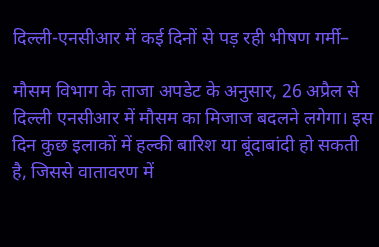दिल्ली-एनसीआर में कई दिनों से पड़ रही भीषण गर्मी–

मौसम विभाग के ताजा अपडेट के अनुसार, 26 अप्रैल से दिल्ली एनसीआर में मौसम का मिजाज बदलने लगेगा। इस दिन कुछ इलाकों में हल्की बारिश या बूंदाबांदी हो सकती है, जिससे वातावरण में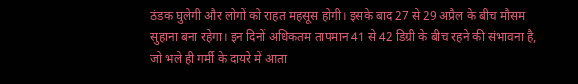ठंडक घुलेगी और लोगों को राहत महसूस होगी। इसके बाद 27 से 29 अप्रैल के बीच मौसम सुहाना बना रहेगा। इन दिनों अधिकतम तापमान 41 से 42 डिग्री के बीच रहने की संभावना है, जो भले ही गर्मी के दायरे में आता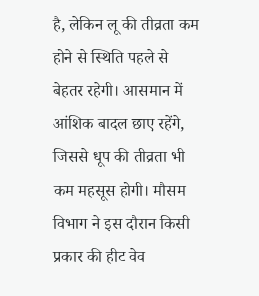है, लेकिन लू की तीव्रता कम होने से स्थिति पहले से बेहतर रहेगी। आसमान में आंशिक बादल छाए रहेंगे, जिससे धूप की तीव्रता भी कम महसूस होगी। मौसम विभाग ने इस दौरान किसी प्रकार की हीट वेव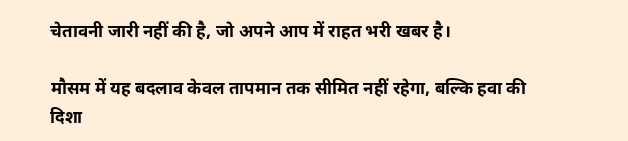चेतावनी जारी नहीं की है, जो अपने आप में राहत भरी खबर है।

मौसम में यह बदलाव केवल तापमान तक सीमित नहीं रहेगा, बल्कि हवा की दिशा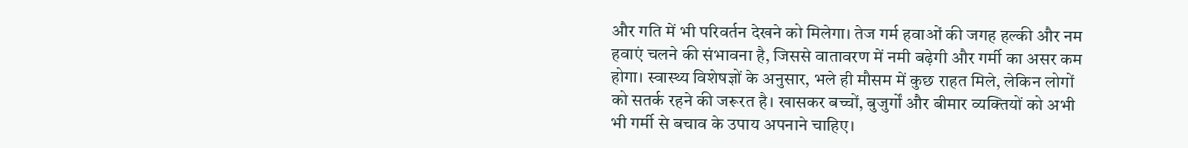और गति में भी परिवर्तन देखने को मिलेगा। तेज गर्म हवाओं की जगह हल्की और नम हवाएं चलने की संभावना है, जिससे वातावरण में नमी बढ़ेगी और गर्मी का असर कम होगा। स्वास्थ्य विशेषज्ञों के अनुसार, भले ही मौसम में कुछ राहत मिले, लेकिन लोगों को सतर्क रहने की जरूरत है। खासकर बच्चों, बुजुर्गों और बीमार व्यक्तियों को अभी भी गर्मी से बचाव के उपाय अपनाने चाहिए।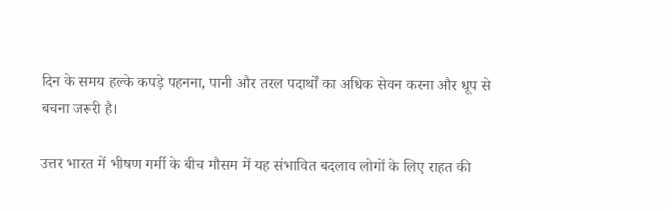दिन के समय हल्के कपड़े पहनना, पानी और तरल पदार्थों का अधिक सेवन करना और धूप से बचना जरूरी है।

उत्तर भारत में भीषण गर्मी के बीच मौसम में यह संभावित बदलाव लोगों के लिए राहत की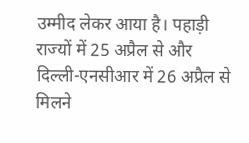उम्मीद लेकर आया है। पहाड़ी राज्यों में 25 अप्रैल से और दिल्ली-एनसीआर में 26 अप्रैल से मिलने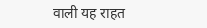वाली यह राहत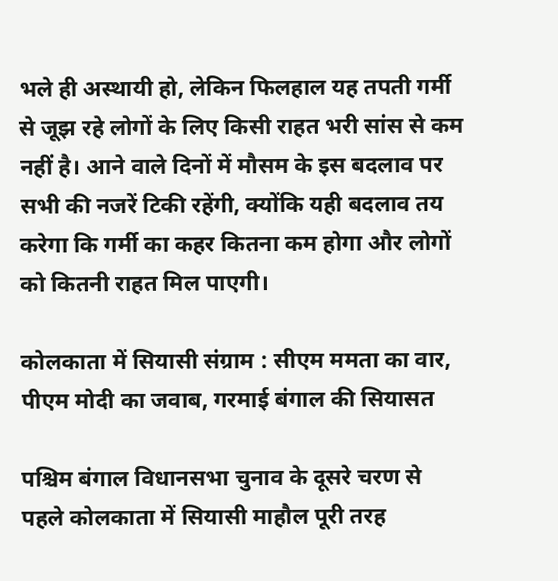भले ही अस्थायी हो, लेकिन फिलहाल यह तपती गर्मी से जूझ रहे लोगों के लिए किसी राहत भरी सांस से कम नहीं है। आने वाले दिनों में मौसम के इस बदलाव पर सभी की नजरें टिकी रहेंगी, क्योंकि यही बदलाव तय करेगा कि गर्मी का कहर कितना कम होगा और लोगों को कितनी राहत मिल पाएगी।

कोलकाता में सियासी संग्राम : सीएम ममता का वार, पीएम मोदी का जवाब, गरमाई बंगाल की सियासत

पश्चिम बंगाल विधानसभा चुनाव के दूसरे चरण से पहले कोलकाता में सियासी माहौल पूरी तरह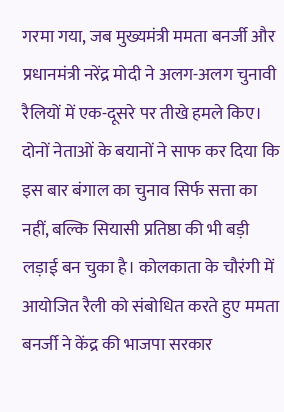गरमा गया, जब मुख्यमंत्री ममता बनर्जी और प्रधानमंत्री नरेंद्र मोदी ने अलग-अलग चुनावी रैलियों में एक-दूसरे पर तीखे हमले किए। दोनों नेताओं के बयानों ने साफ कर दिया कि इस बार बंगाल का चुनाव सिर्फ सत्ता का नहीं, बल्कि सियासी प्रतिष्ठा की भी बड़ी लड़ाई बन चुका है। कोलकाता के चौरंगी में आयोजित रैली को संबोधित करते हुए ममता बनर्जी ने केंद्र की भाजपा सरकार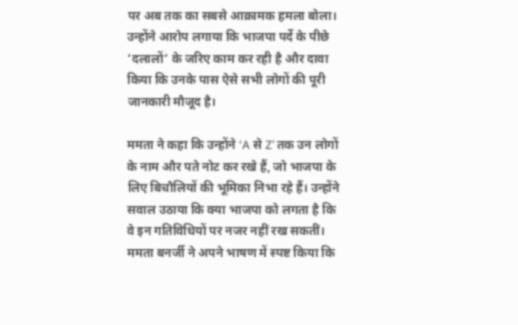पर अब तक का सबसे आक्रामक हमला बोला। उन्होंने आरोप लगाया कि भाजपा पर्दे के पीछे ‘दलालों’ के जरिए काम कर रही है और दावा किया कि उनके पास ऐसे सभी लोगों की पूरी जानकारी मौजूद है।

ममता ने कहा कि उन्होंने ‘A से Z’ तक उन लोगों के नाम और पते नोट कर रखे हैं, जो भाजपा के लिए बिचौलियों की भूमिका निभा रहे हैं। उन्होंने सवाल उठाया कि क्या भाजपा को लगता है कि वे इन गतिविधियों पर नजर नहीं रख सकतीं। ममता बनर्जी ने अपने भाषण में स्पष्ट किया कि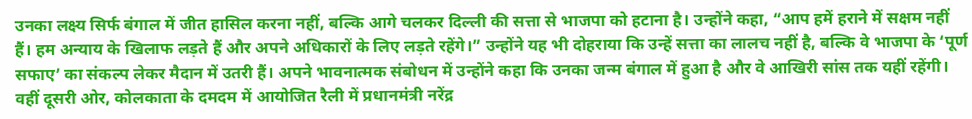उनका लक्ष्य सिर्फ बंगाल में जीत हासिल करना नहीं, बल्कि आगे चलकर दिल्ली की सत्ता से भाजपा को हटाना है। उन्होंने कहा, “आप हमें हराने में सक्षम नहीं हैं। हम अन्याय के खिलाफ लड़ते हैं और अपने अधिकारों के लिए लड़ते रहेंगे।” उन्होंने यह भी दोहराया कि उन्हें सत्ता का लालच नहीं है, बल्कि वे भाजपा के ‘पूर्ण सफाए’ का संकल्प लेकर मैदान में उतरी हैं। अपने भावनात्मक संबोधन में उन्होंने कहा कि उनका जन्म बंगाल में हुआ है और वे आखिरी सांस तक यहीं रहेंगी। वहीं दूसरी ओर, कोलकाता के दमदम में आयोजित रैली में प्रधानमंत्री नरेंद्र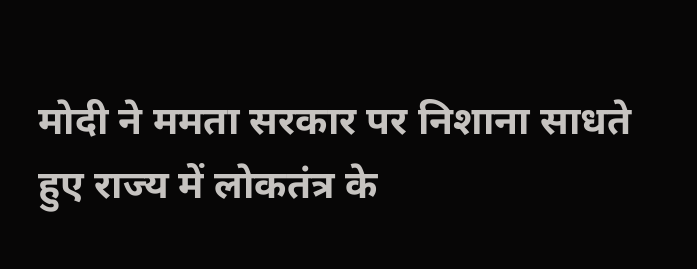मोदी ने ममता सरकार पर निशाना साधते हुए राज्य में लोकतंत्र के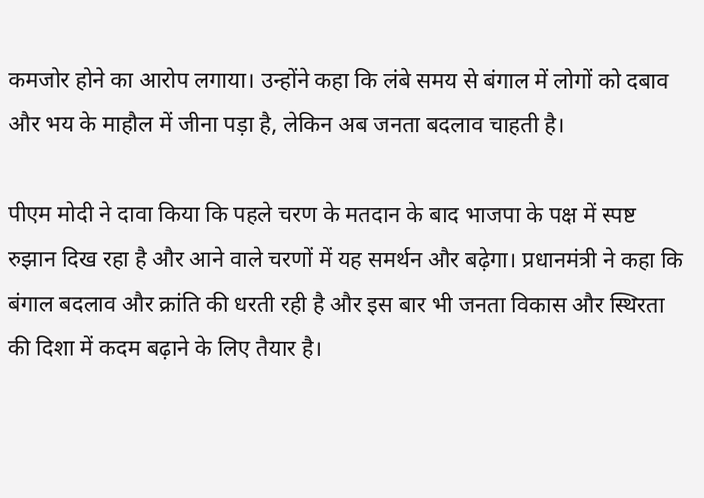कमजोर होने का आरोप लगाया। उन्होंने कहा कि लंबे समय से बंगाल में लोगों को दबाव और भय के माहौल में जीना पड़ा है, लेकिन अब जनता बदलाव चाहती है।

पीएम मोदी ने दावा किया कि पहले चरण के मतदान के बाद भाजपा के पक्ष में स्पष्ट रुझान दिख रहा है और आने वाले चरणों में यह समर्थन और बढ़ेगा। प्रधानमंत्री ने कहा कि बंगाल बदलाव और क्रांति की धरती रही है और इस बार भी जनता विकास और स्थिरता की दिशा में कदम बढ़ाने के लिए तैयार है।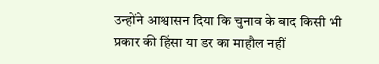उन्होंने आश्वासन दिया कि चुनाव के बाद किसी भी प्रकार की हिंसा या डर का माहौल नहीं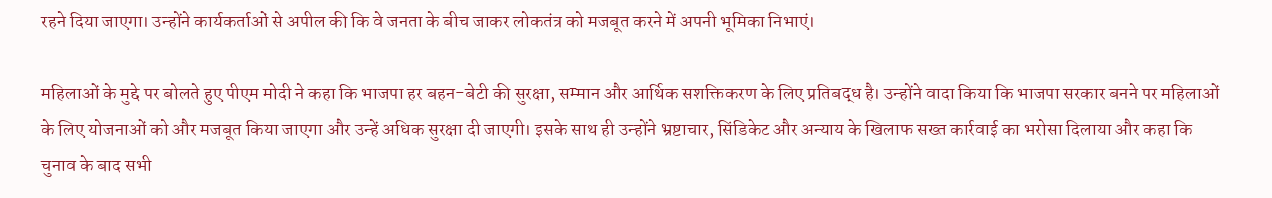रहने दिया जाएगा। उन्होंने कार्यकर्ताओं से अपील की कि वे जनता के बीच जाकर लोकतंत्र को मजबूत करने में अपनी भूमिका निभाएं।

महिलाओं के मुद्दे पर बोलते हुए पीएम मोदी ने कहा कि भाजपा हर बहन-बेटी की सुरक्षा, सम्मान और आर्थिक सशक्तिकरण के लिए प्रतिबद्ध है। उन्होंने वादा किया कि भाजपा सरकार बनने पर महिलाओं के लिए योजनाओं को और मजबूत किया जाएगा और उन्हें अधिक सुरक्षा दी जाएगी। इसके साथ ही उन्होंने भ्रष्टाचार, सिंडिकेट और अन्याय के खिलाफ सख्त कार्रवाई का भरोसा दिलाया और कहा कि चुनाव के बाद सभी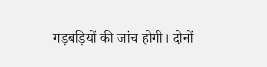गड़बड़ियों की जांच होगी। दोनों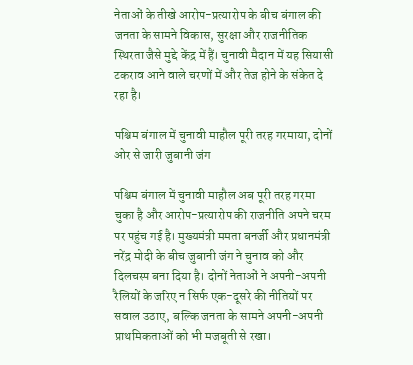नेताओं के तीखे आरोप-प्रत्यारोप के बीच बंगाल की जनता के सामने विकास, सुरक्षा और राजनीतिक स्थिरता जैसे मुद्दे केंद्र में हैं। चुनावी मैदान में यह सियासी टकराव आने वाले चरणों में और तेज होने के संकेत दे रहा है।

पश्चिम बंगाल में चुनावी माहौल पूरी तरह गरमाया, दोनों ओर से जारी जुबानी जंग

पश्चिम बंगाल में चुनावी माहौल अब पूरी तरह गरमा चुका है और आरोप-प्रत्यारोप की राजनीति अपने चरम पर पहुंच गई है। मुख्यमंत्री ममता बनर्जी और प्रधानमंत्री नरेंद्र मोदी के बीच जुबानी जंग ने चुनाव को और दिलचस्प बना दिया है। दोनों नेताओं ने अपनी-अपनी रैलियों के जरिए न सिर्फ एक-दूसरे की नीतियों पर सवाल उठाए, बल्कि जनता के सामने अपनी-अपनी प्राथमिकताओं को भी मजबूती से रखा।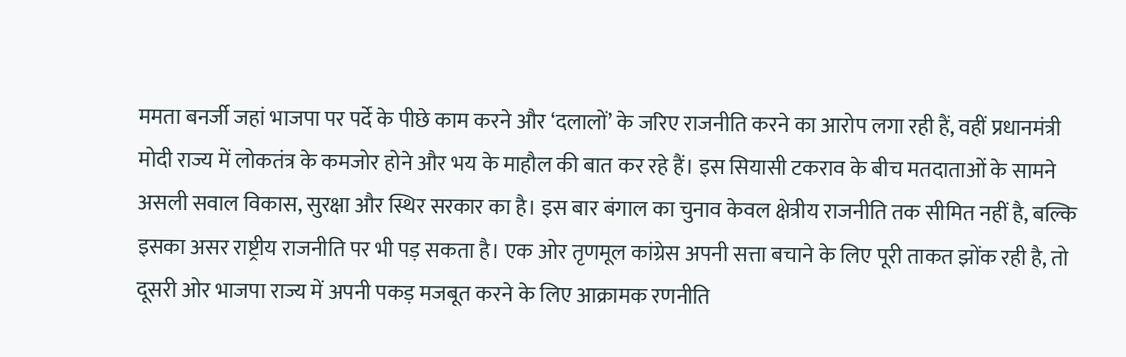ममता बनर्जी जहां भाजपा पर पर्दे के पीछे काम करने और ‘दलालों’ के जरिए राजनीति करने का आरोप लगा रही हैं, वहीं प्रधानमंत्री मोदी राज्य में लोकतंत्र के कमजोर होने और भय के माहौल की बात कर रहे हैं। इस सियासी टकराव के बीच मतदाताओं के सामने असली सवाल विकास, सुरक्षा और स्थिर सरकार का है। इस बार बंगाल का चुनाव केवल क्षेत्रीय राजनीति तक सीमित नहीं है, बल्कि इसका असर राष्ट्रीय राजनीति पर भी पड़ सकता है। एक ओर तृणमूल कांग्रेस अपनी सत्ता बचाने के लिए पूरी ताकत झोंक रही है, तो दूसरी ओर भाजपा राज्य में अपनी पकड़ मजबूत करने के लिए आक्रामक रणनीति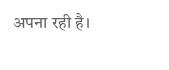अपना रही है।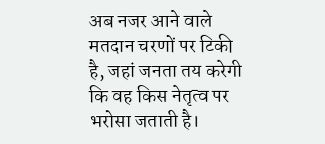अब नजर आने वाले मतदान चरणों पर टिकी है, जहां जनता तय करेगी कि वह किस नेतृत्व पर भरोसा जताती है।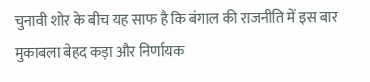चुनावी शोर के बीच यह साफ है कि बंगाल की राजनीति में इस बार मुकाबला बेहद कड़ा और निर्णायक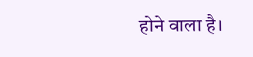होने वाला है।